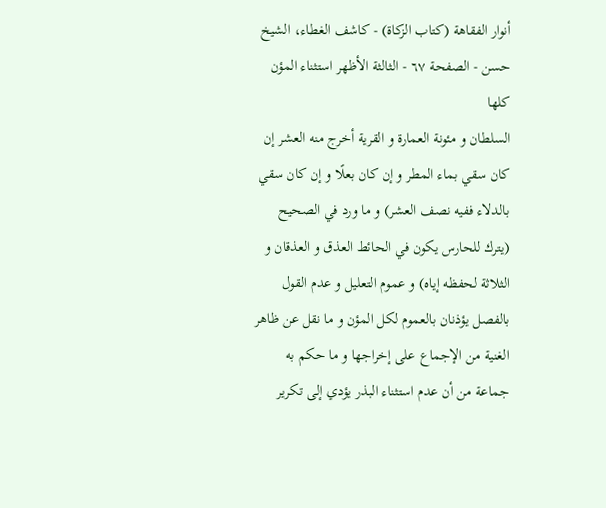أنوار الفقاهة (كتاب الزكاة) - كاشف الغطاء، الشيخ حسن - الصفحة ٦٧ - الثالثة الأظهر استثناء المؤن كلها
السلطان و مئونة العمارة و القرية أخرج منه العشر إن كان سقي بماء المطر و إن كان بعلًا و إن كان سقي بالدلاء ففيه نصف العشر) و ما ورد في الصحيح (يترك للحارس يكون في الحائط العذق و العذقان و الثلاثة لحفظه إياه) و عموم التعليل و عدم القول بالفصل يؤذنان بالعموم لكل المؤن و ما نقل عن ظاهر الغنية من الإجماع على إخراجها و ما حكم به جماعة من أن عدم استثناء البذر يؤدي إلى تكرير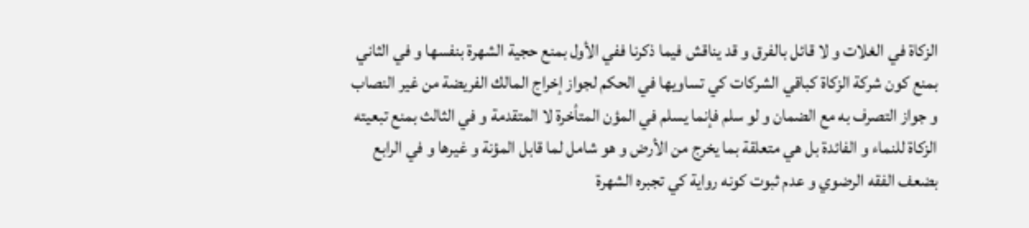الزكاة في الغلات و لا قائل بالفرق و قد يناقش فيما ذكرنا ففي الأول بمنع حجية الشهرة بنفسها و في الثاني بمنع كون شركة الزكاة كباقي الشركات كي تساويها في الحكم لجواز إخراج المالك الفريضة من غير النصاب و جواز التصرف به مع الضمان و لو سلم فإنما يسلم في المؤن المتأخرة لا المتقدمة و في الثالث بمنع تبعيته الزكاة للنماء و الفائدة بل هي متعلقة بما يخرج من الأرض و هو شامل لما قابل المؤنة و غيرها و في الرابع بضعف الفقه الرضوي و عدم ثبوت كونه رواية كي تجبره الشهرة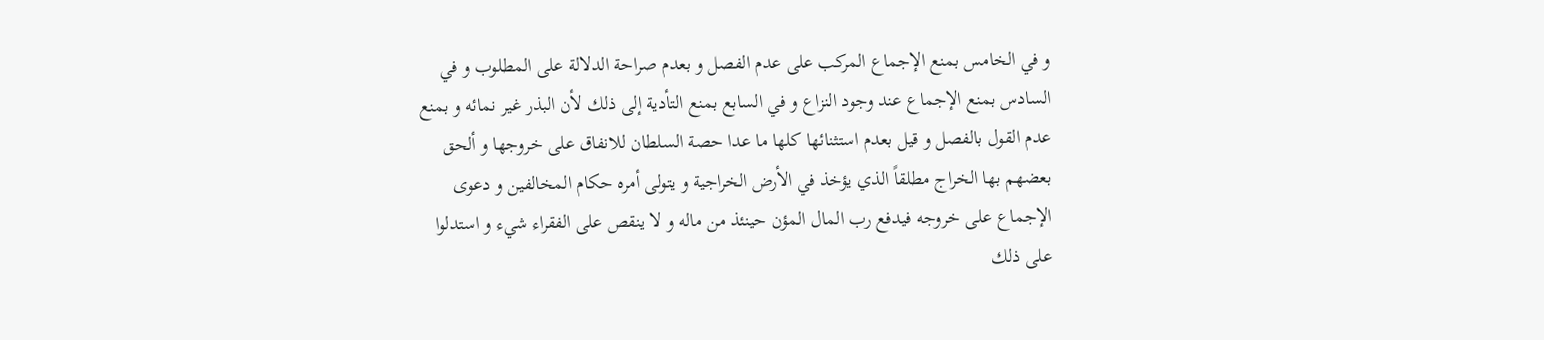و في الخامس بمنع الإجماع المركب على عدم الفصل و بعدم صراحة الدلالة على المطلوب و في السادس بمنع الإجماع عند وجود النزاع و في السابع بمنع التأدية إلى ذلك لأن البذر غير نمائه و بمنع عدم القول بالفصل و قيل بعدم استثنائها كلها ما عدا حصة السلطان للانفاق على خروجها و ألحق بعضهم بها الخراج مطلقاً الذي يؤخذ في الأرض الخراجية و يتولى أمره حكام المخالفين و دعوى الإجماع على خروجه فيدفع رب المال المؤن حينئذ من ماله و لا ينقص على الفقراء شيء و استدلوا على ذلك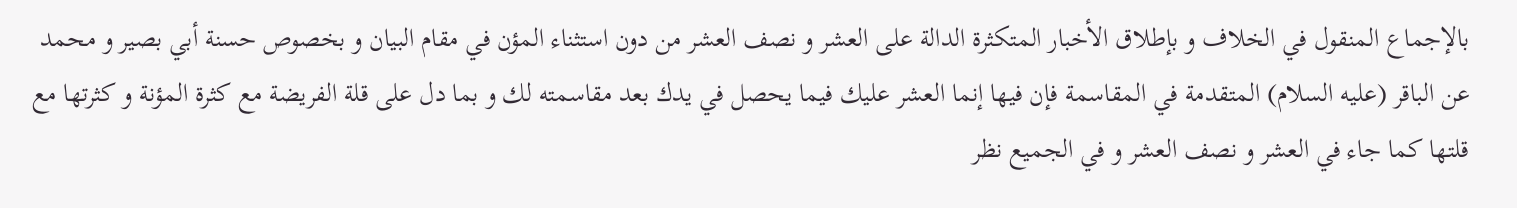بالإجماع المنقول في الخلاف و بإطلاق الأخبار المتكثرة الدالة على العشر و نصف العشر من دون استثناء المؤن في مقام البيان و بخصوص حسنة أبي بصير و محمد عن الباقر (عليه السلام) المتقدمة في المقاسمة فإن فيها إنما العشر عليك فيما يحصل في يدك بعد مقاسمته لك و بما دل على قلة الفريضة مع كثرة المؤنة و كثرتها مع قلتها كما جاء في العشر و نصف العشر و في الجميع نظر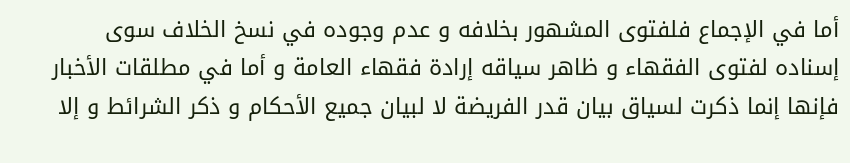أما في الإجماع فلفتوى المشهور بخلافه و عدم وجوده في نسخ الخلاف سوى إسناده لفتوى الفقهاء و ظاهر سياقه إرادة فقهاء العامة و أما في مطلقات الأخبار فإنها إنما ذكرت لسياق بيان قدر الفريضة لا لبيان جميع الأحكام و ذكر الشرائط و إلا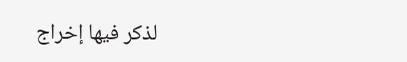لذكر فيها إخراج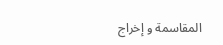المقاسمة و إخراج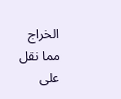الخراج مما نقل على